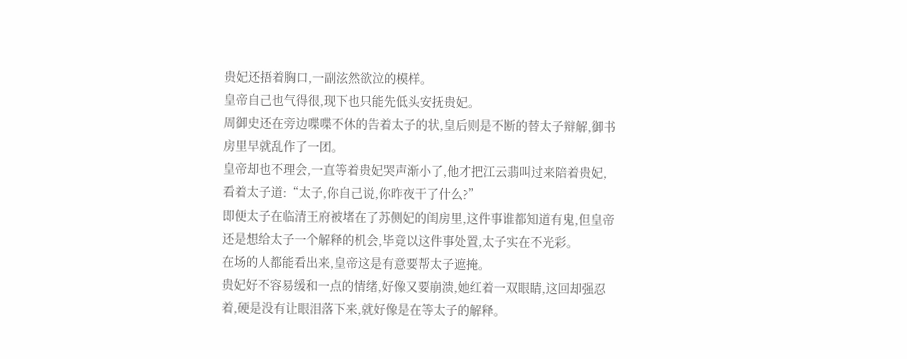贵妃还捂着胸口,一副泫然欲泣的模样。
皇帝自己也气得很,现下也只能先低头安抚贵妃。
周御史还在旁边喋喋不休的告着太子的状,皇后则是不断的替太子辩解,御书房里早就乱作了一团。
皇帝却也不理会,一直等着贵妃哭声渐小了,他才把江云翡叫过来陪着贵妃,看着太子道:“太子,你自己说,你昨夜干了什么?”
即便太子在临清王府被堵在了苏侧妃的闺房里,这件事谁都知道有鬼,但皇帝还是想给太子一个解释的机会,毕竟以这件事处置,太子实在不光彩。
在场的人都能看出来,皇帝这是有意要帮太子遮掩。
贵妃好不容易缓和一点的情绪,好像又要崩溃,她红着一双眼睛,这回却强忍着,硬是没有让眼泪落下来,就好像是在等太子的解释。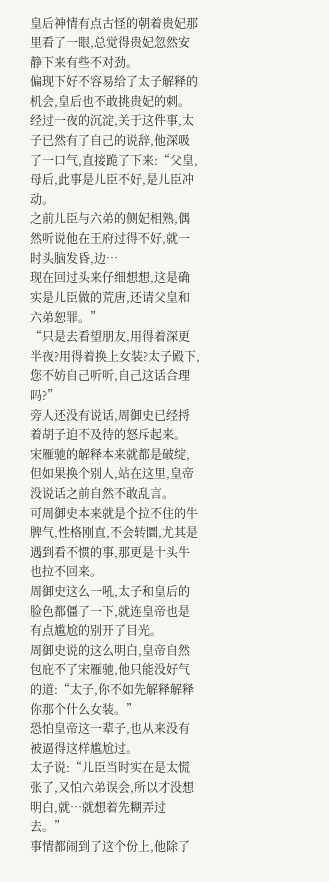皇后神情有点古怪的朝着贵妃那里看了一眼,总觉得贵妃忽然安静下来有些不对劲。
偏现下好不容易给了太子解释的机会,皇后也不敢挑贵妃的刺。
经过一夜的沉淀,关于这件事,太子已然有了自己的说辞,他深吸了一口气,直接跪了下来:“父皇,母后,此事是儿臣不好,是儿臣冲动。
之前儿臣与六弟的侧妃相熟,偶然听说他在王府过得不好,就一时头脑发昏,边…
现在回过头来仔细想想,这是确实是儿臣做的荒唐,还请父皇和六弟恕罪。”
“只是去看望朋友,用得着深更半夜?用得着换上女装?太子殿下,您不妨自己听听,自己这话合理吗?”
旁人还没有说话,周御史已经捋着胡子迫不及待的怒斥起来。
宋雁驰的解释本来就都是破绽,但如果换个别人,站在这里,皇帝没说话之前自然不敢乱言。
可周御史本来就是个拉不住的牛脾气,性格刚直,不会转圜,尤其是遇到看不惯的事,那更是十头牛也拉不回来。
周御史这么一吼,太子和皇后的脸色都僵了一下,就连皇帝也是有点尴尬的别开了目光。
周御史说的这么明白,皇帝自然包庇不了宋雁驰,他只能没好气的道:“太子,你不如先解释解释你那个什么女装。”
恐怕皇帝这一辈子,也从来没有被逼得这样尴尬过。
太子说:“儿臣当时实在是太慌张了,又怕六弟误会,所以才没想明白,就…就想着先糊弄过去。”
事情都闹到了这个份上,他除了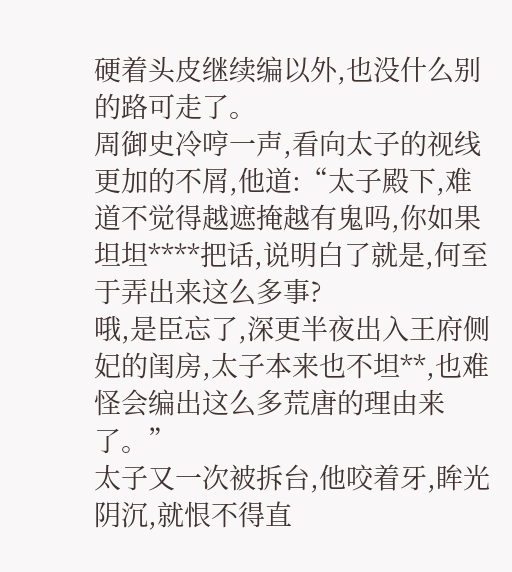硬着头皮继续编以外,也没什么别的路可走了。
周御史冷哼一声,看向太子的视线更加的不屑,他道:“太子殿下,难道不觉得越遮掩越有鬼吗,你如果坦坦****把话,说明白了就是,何至于弄出来这么多事?
哦,是臣忘了,深更半夜出入王府侧妃的闺房,太子本来也不坦**,也难怪会编出这么多荒唐的理由来了。”
太子又一次被拆台,他咬着牙,眸光阴沉,就恨不得直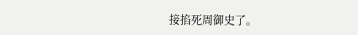接掐死周御史了。